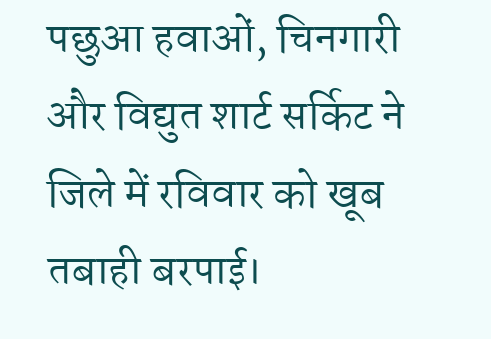पछुआ हवाओं, चिनगारी और विद्युत शार्ट सर्किट ने जिले में रविवार को खूब तबाही बरपाई।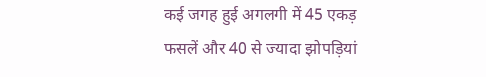कई जगह हुई अगलगी में 45 एकड़ फसलें और 40 से ज्यादा झोपड़ियां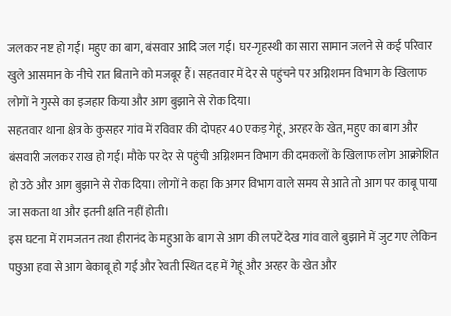जलकर नष्ट हो गईं। महुए का बाग, बंसवार आदि जल गई। घर-गृहस्थी का सारा सामान जलने से कई परिवार खुले आसमान के नीचे रात बिताने को मजबूर हैं। सहतवार में देर से पहुंचने पर अग्निशमन विभाग के खिलाफ लोगों ने गुस्से का इजहार किया और आग बुझाने से रोक दिया।
सहतवार थाना क्षेत्र के कुसहर गांव में रविवार की दोपहर 40 एकड़ गेहूं, अरहर के खेत, महुए का बाग और बंसवारी जलकर राख हो गई। मौके पर देर से पहुंची अग्निशमन विभाग की दमकलों के खिलाफ लोग आक्रोशित हो उठे और आग बुझाने से रोक दिया। लोगों ने कहा कि अगर विभाग वाले समय से आते तो आग पर काबू पाया जा सकता था और इतनी क्षति नहीं होती।
इस घटना में रामजतन तथा हीरानंद के महुआ के बाग से आग की लपटें देख गांव वाले बुझाने में जुट गए लेकिन पछुआ हवा से आग बेकाबू हो गई और रेवती स्थित दह में गेहूं और अरहर के खेत और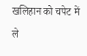खलिहान को चपेट में ले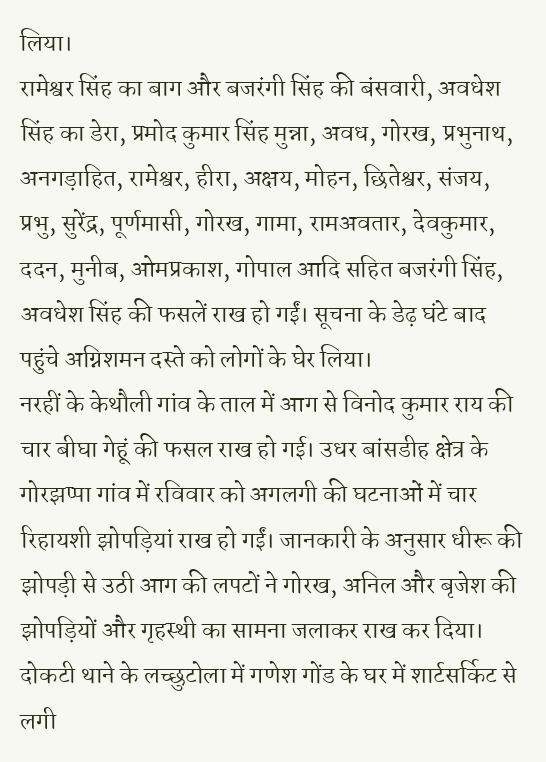लिया।
रामेश्वर सिंह का बाग और बजरंगी सिंह की बंसवारी, अवधेश सिंह का डेरा, प्रमोद कुमार सिंह मुन्ना, अवध, गोरख, प्रभुनाथ, अनगड़ाहित, रामेश्वर, हीरा, अक्षय, मोहन, छितेश्वर, संजय, प्रभु, सुरेंद्र, पूर्णमासी, गोरख, गामा, रामअवतार, देवकुमार, ददन, मुनीब, ओमप्रकाश, गोपाल आदि सहित बजरंगी सिंह, अवधेश सिंह की फसलें राख हो गईं। सूचना के डेढ़ घंटे बाद पहुंचे अग्निशमन दस्ते को लोगों के घेर लिया।
नरहीं के केथौली गांव के ताल में आग से विनोद कुमार राय की चार बीघा गेहूं की फसल राख हो गई। उधर बांसडीह क्षेत्र के गोरझप्पा गांव में रविवार को अगलगी की घटनाओं में चार रिहायशी झोपड़ियां राख हो गईं। जानकारी के अनुसार धीरू की झोपड़ी से उठी आग की लपटों ने गोरख, अनिल और बृजेश की झोपड़ियों और गृहस्थी का सामना जलाकर राख कर दिया।
दोकटी थाने के लच्छुटोला में गणेश गोंड के घर में शार्टसर्किट से लगी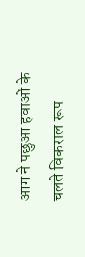आग ने पछुआ हवाओं के चलते विकराल रूप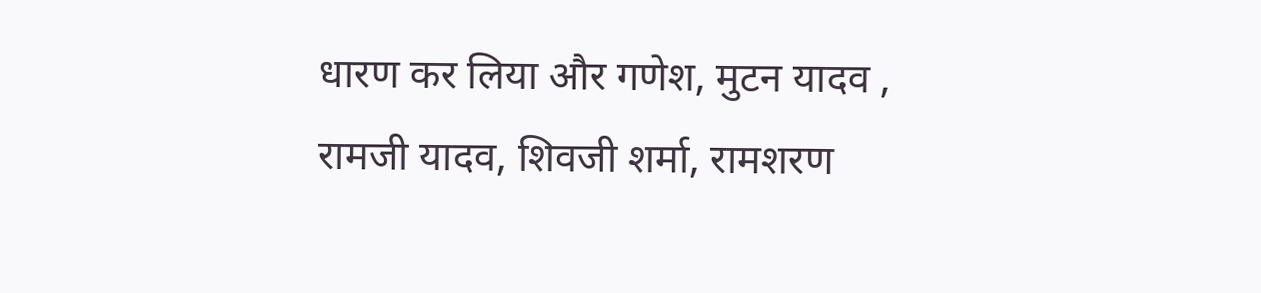धारण कर लिया और गणेश, मुटन यादव , रामजी यादव, शिवजी शर्मा, रामशरण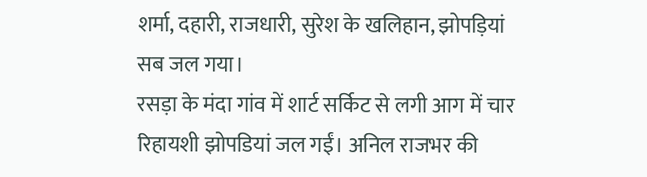शर्मा, दहारी, राजधारी, सुरेश के खलिहान, झोपड़ियां सब जल गया।
रसड़ा के मंदा गांव में शार्ट सर्किट से लगी आग में चार रिहायशी झोपडियां जल गईं। अनिल राजभर की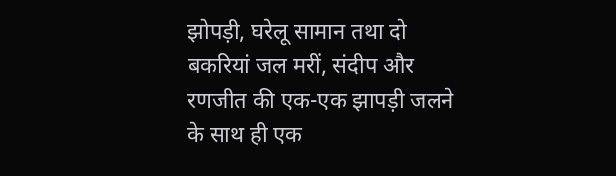झोपड़ी, घरेलू सामान तथा दो बकरियां जल मरीं, संदीप और रणजीत की एक-एक झापड़ी जलने के साथ ही एक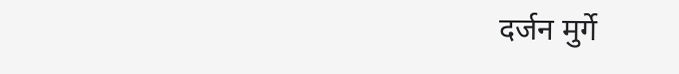दर्जन मुर्गे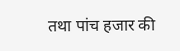तथा पांच हजार की